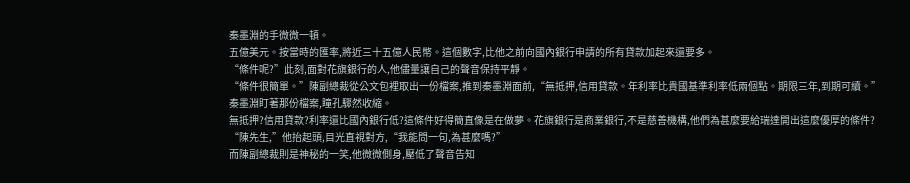秦墨淵的手微微一頓。
五億美元。按當時的匯率,將近三十五億人民幣。這個數字,比他之前向國內銀行申請的所有貸款加起來還要多。
“條件呢?”此刻,面對花旗銀行的人,他儘量讓自己的聲音保持平靜。
“條件很簡單。”陳副總裁從公文包裡取出一份檔案,推到秦墨淵面前,“無抵押,信用貸款。年利率比貴國基準利率低兩個點。期限三年,到期可續。”
秦墨淵盯著那份檔案,瞳孔驟然收縮。
無抵押?信用貸款?利率還比國內銀行低?這條件好得簡直像是在做夢。花旗銀行是商業銀行,不是慈善機構,他們為甚麼要給瑞達開出這麼優厚的條件?
“陳先生,”他抬起頭,目光直視對方,“我能問一句,為甚麼嗎?”
而陳副總裁則是神秘的一笑,他微微側身,壓低了聲音告知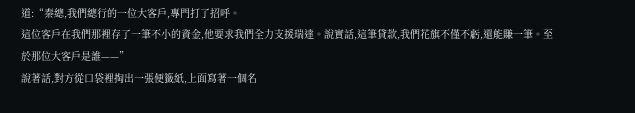道:“秦總,我們總行的一位大客戶,專門打了招呼。
這位客戶在我們那裡存了一筆不小的資金,他要求我們全力支援瑞達。說實話,這筆貸款,我們花旗不僅不虧,還能賺一筆。至於那位大客戶是誰——”
說著話,對方從口袋裡掏出一張便籤紙,上面寫著一個名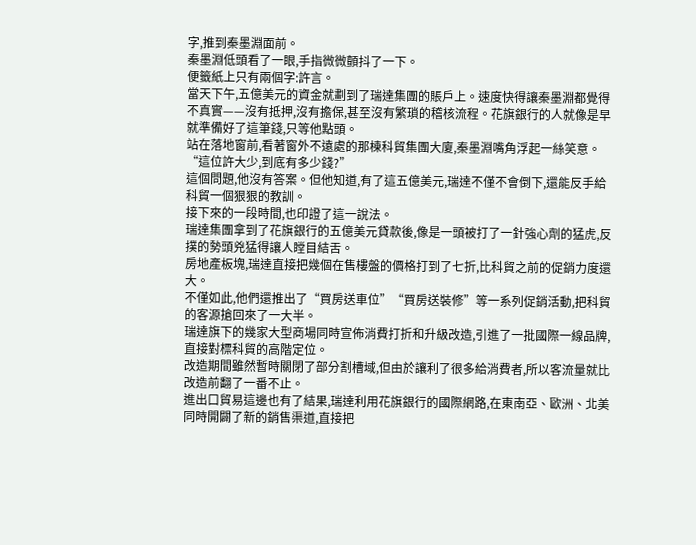字,推到秦墨淵面前。
秦墨淵低頭看了一眼,手指微微顫抖了一下。
便籤紙上只有兩個字:許言。
當天下午,五億美元的資金就劃到了瑞達集團的賬戶上。速度快得讓秦墨淵都覺得不真實——沒有抵押,沒有擔保,甚至沒有繁瑣的稽核流程。花旗銀行的人就像是早就準備好了這筆錢,只等他點頭。
站在落地窗前,看著窗外不遠處的那棟科貿集團大廈,秦墨淵嘴角浮起一絲笑意。
“這位許大少,到底有多少錢?”
這個問題,他沒有答案。但他知道,有了這五億美元,瑞達不僅不會倒下,還能反手給科貿一個狠狠的教訓。
接下來的一段時間,也印證了這一說法。
瑞達集團拿到了花旗銀行的五億美元貸款後,像是一頭被打了一針強心劑的猛虎,反撲的勢頭兇猛得讓人瞠目結舌。
房地產板塊,瑞達直接把幾個在售樓盤的價格打到了七折,比科貿之前的促銷力度還大。
不僅如此,他們還推出了“買房送車位”“買房送裝修”等一系列促銷活動,把科貿的客源搶回來了一大半。
瑞達旗下的幾家大型商場同時宣佈消費打折和升級改造,引進了一批國際一線品牌,直接對標科貿的高階定位。
改造期間雖然暫時關閉了部分割槽域,但由於讓利了很多給消費者,所以客流量就比改造前翻了一番不止。
進出口貿易這邊也有了結果,瑞達利用花旗銀行的國際網路,在東南亞、歐洲、北美同時開闢了新的銷售渠道,直接把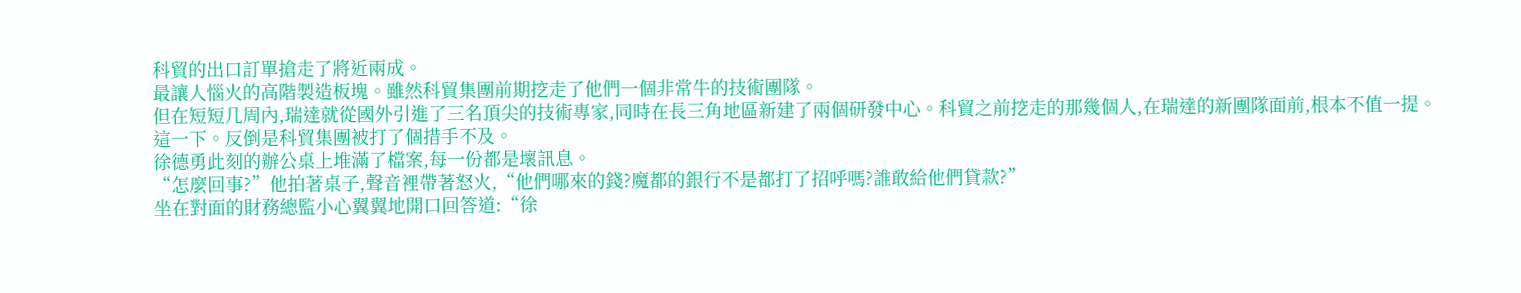科貿的出口訂單搶走了將近兩成。
最讓人惱火的高階製造板塊。雖然科貿集團前期挖走了他們一個非常牛的技術團隊。
但在短短几周內,瑞達就從國外引進了三名頂尖的技術專家,同時在長三角地區新建了兩個研發中心。科貿之前挖走的那幾個人,在瑞達的新團隊面前,根本不值一提。
這一下。反倒是科貿集團被打了個措手不及。
徐德勇此刻的辦公桌上堆滿了檔案,每一份都是壞訊息。
“怎麼回事?”他拍著桌子,聲音裡帶著怒火,“他們哪來的錢?魔都的銀行不是都打了招呼嗎?誰敢給他們貸款?”
坐在對面的財務總監小心翼翼地開口回答道:“徐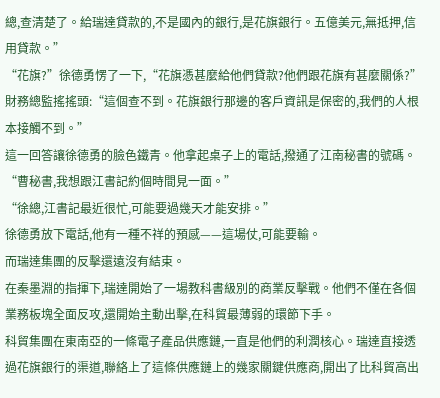總,查清楚了。給瑞達貸款的,不是國內的銀行,是花旗銀行。五億美元,無抵押,信用貸款。”
“花旗?”徐德勇愣了一下,“花旗憑甚麼給他們貸款?他們跟花旗有甚麼關係?”
財務總監搖搖頭:“這個查不到。花旗銀行那邊的客戶資訊是保密的,我們的人根本接觸不到。”
這一回答讓徐德勇的臉色鐵青。他拿起桌子上的電話,撥通了江南秘書的號碼。
“曹秘書,我想跟江書記約個時間見一面。”
“徐總,江書記最近很忙,可能要過幾天才能安排。”
徐德勇放下電話,他有一種不祥的預感——這場仗,可能要輸。
而瑞達集團的反擊還遠沒有結束。
在秦墨淵的指揮下,瑞達開始了一場教科書級別的商業反擊戰。他們不僅在各個業務板塊全面反攻,還開始主動出擊,在科貿最薄弱的環節下手。
科貿集團在東南亞的一條電子產品供應鏈,一直是他們的利潤核心。瑞達直接透過花旗銀行的渠道,聯絡上了這條供應鏈上的幾家關鍵供應商,開出了比科貿高出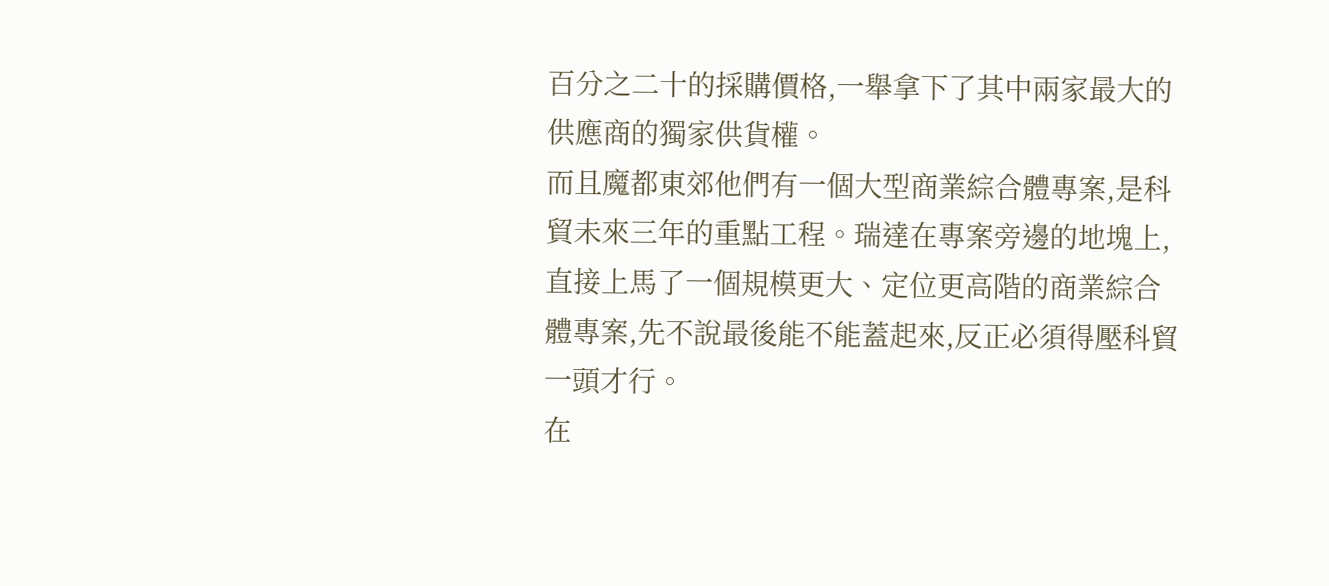百分之二十的採購價格,一舉拿下了其中兩家最大的供應商的獨家供貨權。
而且魔都東郊他們有一個大型商業綜合體專案,是科貿未來三年的重點工程。瑞達在專案旁邊的地塊上,直接上馬了一個規模更大、定位更高階的商業綜合體專案,先不說最後能不能蓋起來,反正必須得壓科貿一頭才行。
在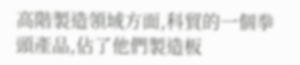高階製造領域方面,科貿的一個拳頭產品,佔了他們製造板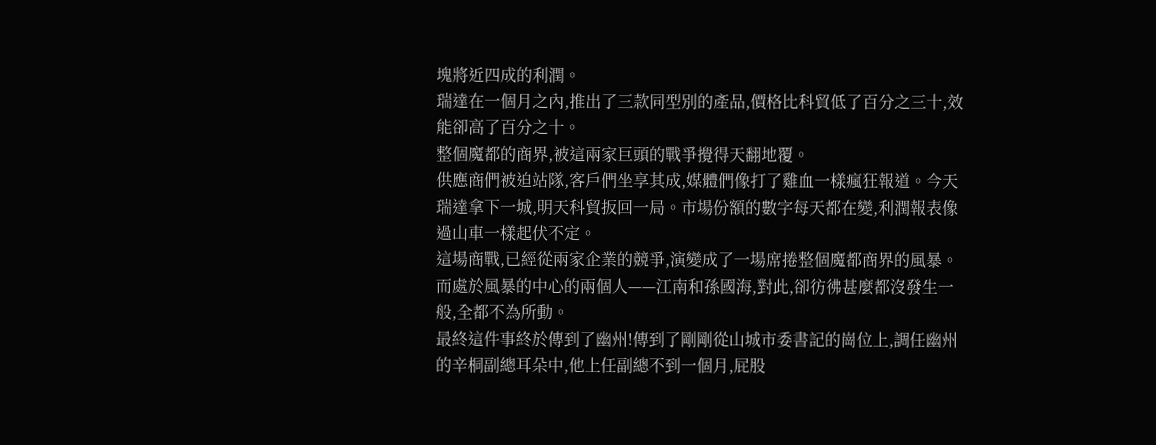塊將近四成的利潤。
瑞達在一個月之內,推出了三款同型別的產品,價格比科貿低了百分之三十,效能卻高了百分之十。
整個魔都的商界,被這兩家巨頭的戰爭攪得天翻地覆。
供應商們被迫站隊,客戶們坐享其成,媒體們像打了雞血一樣瘋狂報道。今天瑞達拿下一城,明天科貿扳回一局。市場份額的數字每天都在變,利潤報表像過山車一樣起伏不定。
這場商戰,已經從兩家企業的競爭,演變成了一場席捲整個魔都商界的風暴。
而處於風暴的中心的兩個人——江南和孫國海,對此,卻彷彿甚麼都沒發生一般,全都不為所動。
最終這件事終於傳到了幽州!傳到了剛剛從山城市委書記的崗位上,調任幽州的辛桐副總耳朵中,他上任副總不到一個月,屁股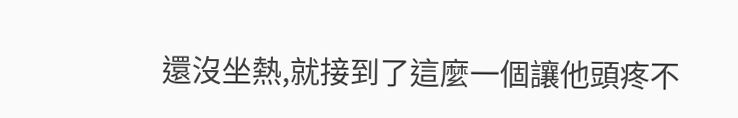還沒坐熱,就接到了這麼一個讓他頭疼不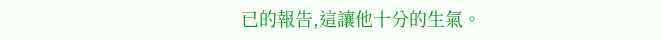已的報告,這讓他十分的生氣。